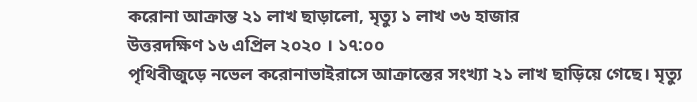করোনা আক্রান্ত ২১ লাখ ছাড়ালো, মৃত্যু ১ লাখ ৩৬ হাজার
উত্তরদক্ষিণ ১৬ এপ্রিল ২০২০ । ১৭:০০
পৃথিবীজুড়ে নভেল করোনাভাইরাসে আক্রান্তের সংখ্যা ২১ লাখ ছাড়িয়ে গেছে। মৃত্যু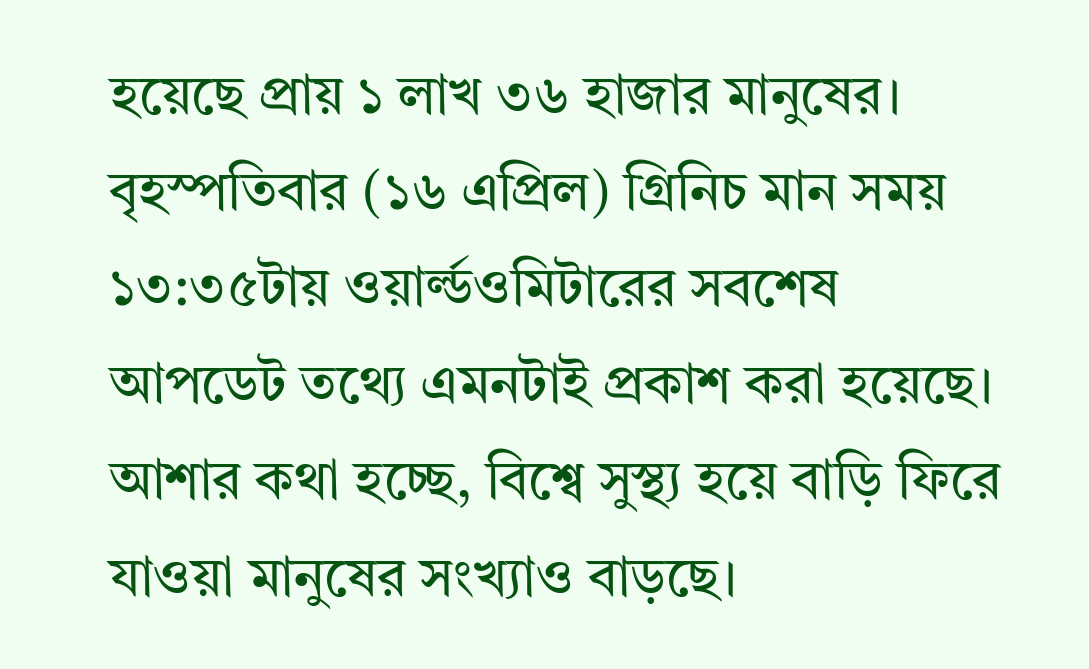হয়েছে প্রায় ১ লাখ ৩৬ হাজার মানুষের। বৃহস্পতিবার (১৬ এপ্রিল) গ্রিনিচ মান সময় ১৩:৩৫টায় ওয়ার্ল্ডওমিটারের সবশেষ আপডেট তথ্যে এমনটাই প্রকাশ করা হয়েছে। আশার কথা হচ্ছে, বিশ্বে সুস্থ্য হয়ে বাড়ি ফিরে যাওয়া মানুষের সংখ্যাও বাড়ছে।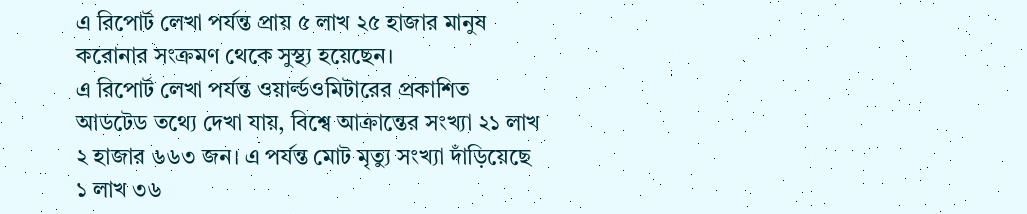এ রিপোর্ট লেখা পর্যন্ত প্রায় ৫ লাখ ২৫ হাজার মানুষ করোনার সংক্রমণ থেকে সুস্থ্য হয়েছেন।
এ রিপোর্ট লেখা পর্যন্ত ওয়ার্ল্ডওমিটারের প্রকাশিত আডটেড তথ্যে দেখা যায়, বিশ্বে আক্রান্তের সংখ্যা ২১ লাখ ২ হাজার ৬৬৩ জন। এ পর্যন্ত মোট মৃত্যু সংখ্যা দাঁড়িয়েছে ১ লাখ ৩৬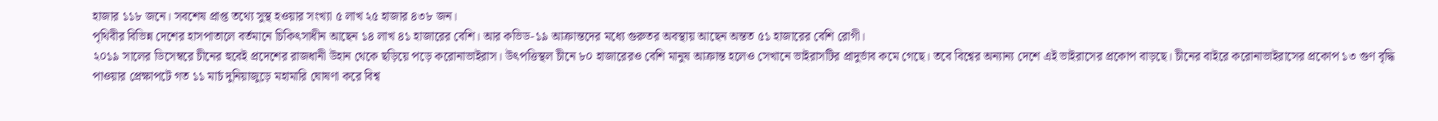হাজার ১১৮ জনে। সবশেষ প্রাপ্ত তথ্যে সুস্থ হওয়ার সংখ্যা ৫ লাখ ২৫ হাজার ৪৩৮ জন।
পৃথিবীর বিভিন্ন দেশের হাসপাতালে বর্তমানে চিকিৎসাধীন আছেন ১৪ লাখ ৪১ হাজারের বেশি। আর কভিড-১৯ আক্রান্তদের মধ্যে গুরুতর অবস্থায় আছেন অন্তত ৫১ হাজারের বেশি রোগী।
২০১৯ সালের ডিসেম্বরে চীনের হুবেই প্রদেশের রাজধানী উহান থেকে ছড়িয়ে পড়ে করোনাভাইরাস। উৎপত্তিস্থল চীনে ৮০ হাজারেরও বেশি মানুষ আক্রান্ত হলেও সেখানে ভাইরাসটির প্রাদুর্ভাব কমে গেছে। তবে বিশ্বের অন্যান্য দেশে এই ভাইরাসের প্রকোপ বাড়ছে। চীনের বাইরে করোনাভাইরাসের প্রকোপ ১৩ গুণ বৃদ্ধি পাওয়ার প্রেক্ষাপটে গত ১১ মার্চ দুনিয়াজুড়ে মহামারি ঘোষণা করে বিশ্ব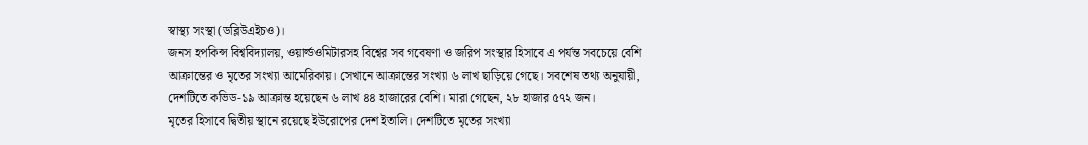স্বাস্থ্য সংস্থা (ডব্লিউএইচও)।
জনস হপকিন্স বিশ্ববিদ্যালয়, ওয়ার্ল্ডওমিটারসহ বিশ্বের সব গবেষণা ও জরিপ সংস্থার হিসাবে এ পর্যন্ত সবচেয়ে বেশি আক্রান্তের ও মৃতের সংখ্যা আমেরিকায়। সেখানে আক্রান্তের সংখ্যা ৬ লাখ ছাড়িয়ে গেছে। সবশেষ তথ্য অনুযায়ী, দেশটিতে কভিড-১৯ আক্রান্ত হয়েছেন ৬ লাখ ৪৪ হাজারের বেশি। মারা গেছেন, ২৮ হাজার ৫৭২ জন।
মৃতের হিসাবে দ্বিতীয় স্থানে রয়েছে ইউরোপের দেশ ইতালি। দেশটিতে মৃতের সংখ্যা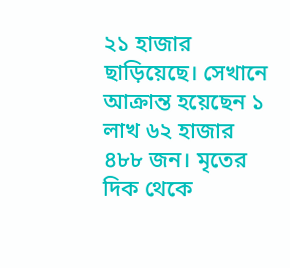২১ হাজার ছাড়িয়েছে। সেখানে আক্রান্ত হয়েছেন ১ লাখ ৬২ হাজার ৪৮৮ জন। মৃতের দিক থেকে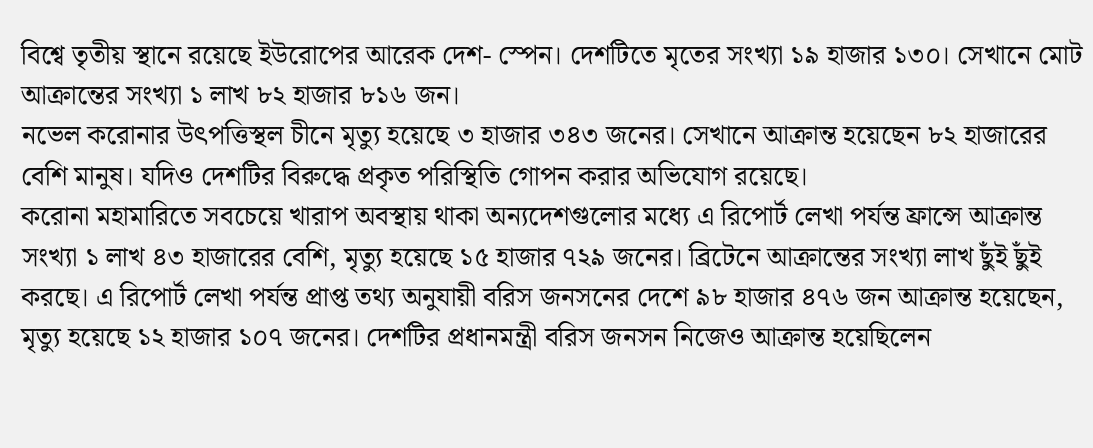বিশ্বে তৃতীয় স্থানে রয়েছে ইউরোপের আরেক দেশ- স্পেন। দেশটিতে মৃতের সংখ্যা ১৯ হাজার ১৩০। সেখানে মোট আক্রান্তের সংখ্যা ১ লাখ ৮২ হাজার ৮১৬ জন।
নভেল করোনার উৎপত্তিস্থল চীনে মৃত্যু হয়েছে ৩ হাজার ৩৪৩ জনের। সেখানে আক্রান্ত হয়েছেন ৮২ হাজারের বেশি মানুষ। যদিও দেশটির বিরুদ্ধে প্রকৃত পরিস্থিতি গোপন করার অভিযোগ রয়েছে।
করোনা মহামারিতে সবচেয়ে খারাপ অবস্থায় থাকা অন্যদেশগুলোর মধ্যে এ রিপোর্ট লেখা পর্যন্ত ফ্রান্সে আক্রান্ত সংখ্যা ১ লাখ ৪৩ হাজারের বেশি, মৃত্যু হয়েছে ১৫ হাজার ৭২৯ জনের। ব্রিটেনে আক্রান্তের সংখ্যা লাখ ছুঁই ছুঁই করছে। এ রিপোর্ট লেখা পর্যন্ত প্রাপ্ত তথ্য অনুযায়ী বরিস জনসনের দেশে ৯৮ হাজার ৪৭৬ জন আক্রান্ত হয়েছেন, মৃত্যু হয়েছে ১২ হাজার ১০৭ জনের। দেশটির প্রধানমন্ত্রী বরিস জনসন নিজেও আক্রান্ত হয়েছিলেন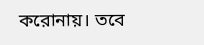করোনায়। তবে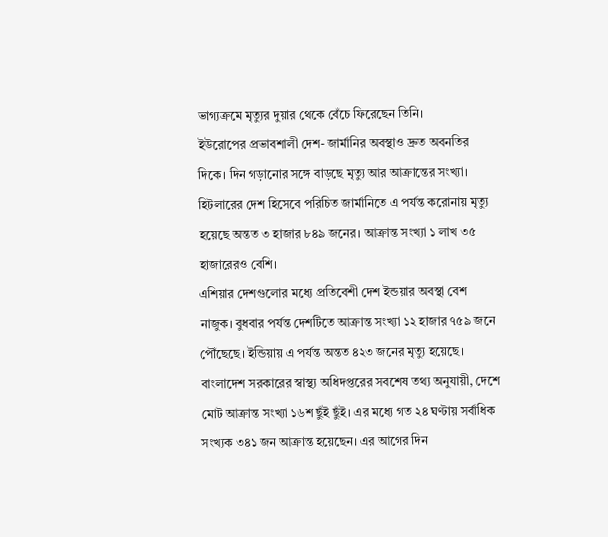ভাগ্যক্রমে মৃত্যুর দুয়ার থেকে বেঁচে ফিরেছেন তিনি।
ইউরোপের প্রভাবশালী দেশ- জার্মানির অবস্থাও দ্রুত অবনতির দিকে। দিন গড়ানোর সঙ্গে বাড়ছে মৃত্যু আর আক্রান্তের সংখ্যা। হিটলারের দেশ হিসেবে পরিচিত জার্মানিতে এ পর্যন্ত করোনায় মৃত্যু হয়েছে অন্তত ৩ হাজার ৮৪৯ জনের। আক্রান্ত সংখ্যা ১ লাখ ৩৫ হাজারেরও বেশি।
এশিয়ার দেশগুলোর মধ্যে প্রতিবেশী দেশ ইন্ডয়ার অবস্থা বেশ নাজুক। বুধবার পর্যন্ত দেশটিতে আক্রান্ত সংখ্যা ১২ হাজার ৭৫৯ জনে পৌঁছেছে। ইন্ডিয়ায় এ পর্যন্ত অন্তত ৪২৩ জনের মৃত্যু হয়েছে।
বাংলাদেশ সরকারের স্বাস্থ্য অধিদপ্তরের সবশেষ তথ্য অনুযায়ী, দেশে মোট আক্রান্ত সংখ্যা ১৬শ ছুঁই ছুঁই। এর মধ্যে গত ২৪ ঘণ্টায় সর্বাধিক সংখ্যক ৩৪১ জন আক্রান্ত হয়েছেন। এর আগের দিন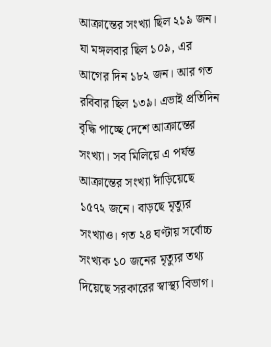আক্রান্তের সংখ্যা ছিল ২১৯ জন। যা মঙ্গলবার ছিল ১০৯, এর আগের দিন ১৮২ জন। আর গত রবিবার ছিল ১৩৯। এভাই প্রতিদিন বৃদ্ধি পাচ্ছে দেশে আক্রান্তের সংখ্যা। সব মিলিয়ে এ পর্যন্ত আক্রান্তের সংখ্যা দাঁড়িয়েছে ১৫৭২ জনে। বাড়ছে মৃত্যুর সংখ্যাও। গত ২৪ ঘণ্টায় সর্বোচ্চ সংখ্যক ১০ জনের মৃত্যুর তথ্য দিয়েছে সরকারের স্বাস্থ্য বিভাগ।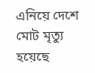এনিয়ে দেশে মোট মৃত্যু হয়েছে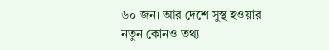৬০ জন। আর দেশে সুস্থ হওয়ার নতুন কোনও তথ্য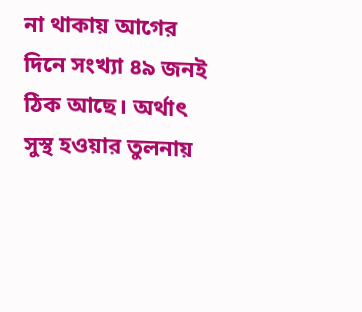না থাকায় আগের দিনে সংখ্যা ৪৯ জনই ঠিক আছে। অর্থাৎ সুস্থ হওয়ার তুলনায়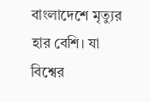বাংলাদেশে মৃত্যুর হার বেশি। যা বিশ্বের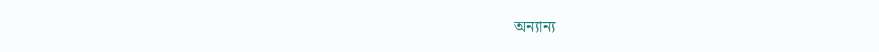অন্যান্য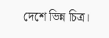দেশে ভিন্ন চিত্র।